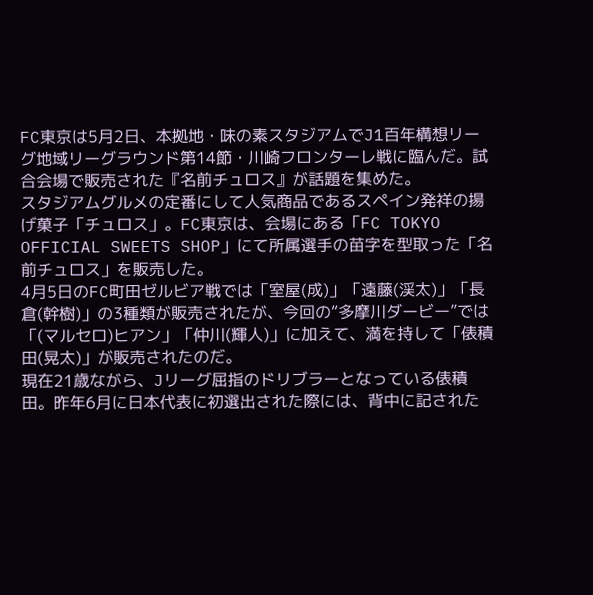FC東京は5月2日、本拠地・味の素スタジアムでJ1百年構想リーグ地域リーグラウンド第14節・川崎フロンターレ戦に臨んだ。試合会場で販売された『名前チュロス』が話題を集めた。
スタジアムグルメの定番にして人気商品であるスペイン発祥の揚げ菓子「チュロス」。FC東京は、会場にある「FC TOKYO OFFICIAL SWEETS SHOP」にて所属選手の苗字を型取った「名前チュロス」を販売した。
4月5日のFC町田ゼルビア戦では「室屋(成)」「遠藤(渓太)」「長倉(幹樹)」の3種類が販売されたが、今回の“多摩川ダービー”では「(マルセロ)ヒアン」「仲川(輝人)」に加えて、満を持して「俵積田(晃太)」が販売されたのだ。
現在21歳ながら、Jリーグ屈指のドリブラーとなっている俵積田。昨年6月に日本代表に初選出された際には、背中に記された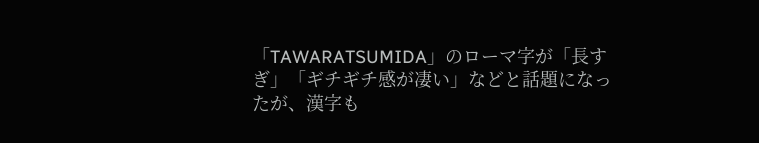「TAWARATSUMIDA」のローマ字が「長すぎ」「ギチギチ感が凄い」などと話題になったが、漢字も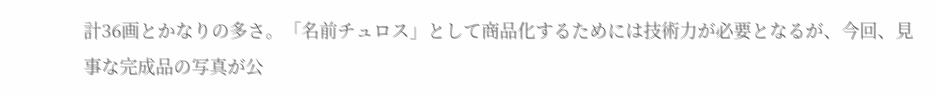計36画とかなりの多さ。「名前チュロス」として商品化するためには技術力が必要となるが、今回、見事な完成品の写真が公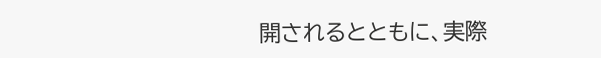開されるとともに、実際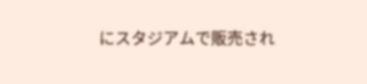にスタジアムで販売され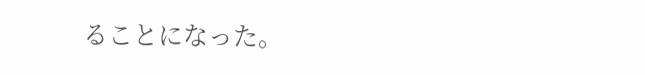ることになった。